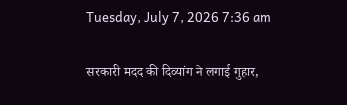Tuesday, July 7, 2026 7:36 am

सरकारी मदद की दिव्यांग ने लगाई गुहार,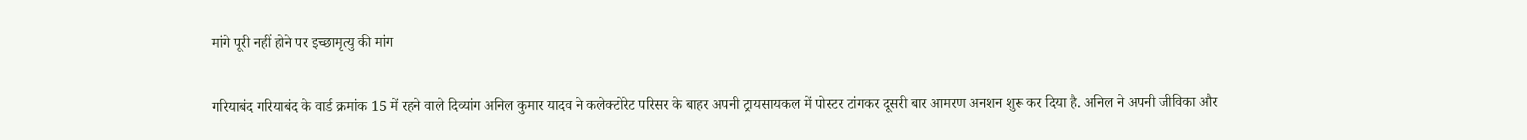मांगे पूरी नहीं होने पर इच्छामृत्यु की मांग

गरियाबंद गरियाबंद के वार्ड क्रमांक 15 में रहने वाले दिव्यांग अनिल कुमार यादव ने कलेक्टोरेट परिसर के बाहर अपनी ट्रायसायकल में पोस्टर टांगकर दूसरी बार आमरण अनशन शुरू कर दिया है. अनिल ने अपनी जीविका और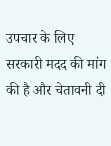उपचार के लिए सरकारी मदद की मांग की है और चेतावनी दी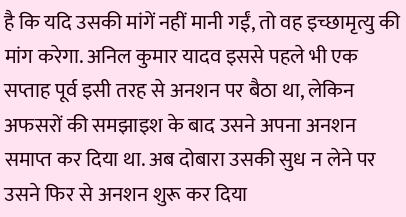है कि यदि उसकी मांगें नहीं मानी गईं, तो वह इच्छामृत्यु की मांग करेगा. अनिल कुमार यादव इससे पहले भी एक सप्ताह पूर्व इसी तरह से अनशन पर बैठा था, लेकिन अफसरों की समझाइश के बाद उसने अपना अनशन समाप्त कर दिया था. अब दोबारा उसकी सुध न लेने पर उसने फिर से अनशन शुरू कर दिया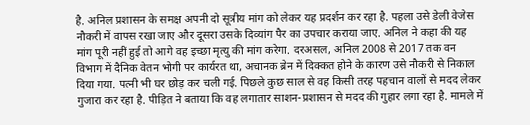है. अनिल प्रशासन के समक्ष अपनी दो सूत्रीय मांग को लेकर यह प्रदर्शन कर रहा है. पहला उसे डेली वेजेस नौकरी में वापस रखा जाए और दूसरा उसके दिव्यांग पैर का उपचार कराया जाए. अनिल ने कहा की यह मांग पूरी नहीं हुई तो आगे वह इच्छा मृत्यु की मांग करेगा. दरअसल, अनिल 2008 से 2017 तक वन विभाग में दैनिक वेतन भोगी पर कार्यरत था, अचानक ब्रेन में दिक्कत होने के कारण उसे नौकरी से निकाल दिया गया. पत्नी भी घर छोड़ कर चली गई. पिछले कुछ साल से वह किसी तरह पहचान वालों से मदद लेकर गुजारा कर रहा है. पीड़ित ने बताया कि वह लगातार साशन-प्रशासन से मदद की गुहार लगा रहा है. मामले में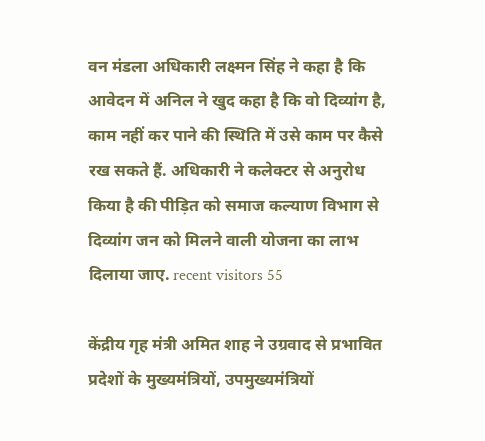वन मंडला अधिकारी लक्ष्मन सिंह ने कहा है कि आवेदन में अनिल ने खुद कहा है कि वो दिव्यांग है, काम नहीं कर पाने की स्थिति में उसे काम पर कैसे रख सकते हैं. अधिकारी ने कलेक्टर से अनुरोध किया है की पीड़ित को समाज कल्याण विभाग से दिव्यांग जन को मिलने वाली योजना का लाभ दिलाया जाए. recent visitors 55

केंद्रीय गृह मंत्री अमित शाह ने उग्रवाद से प्रभावित प्रदेशों के मुख्यमंत्रियों, उपमुख्यमंत्रियों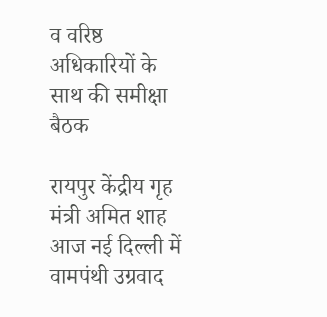व वरिष्ठ अधिकारियों के साथ की समीक्षा बैठक

रायपुर केंद्रीय गृह मंत्री अमित शाह आज नई दिल्ली में वामपंथी उग्रवाद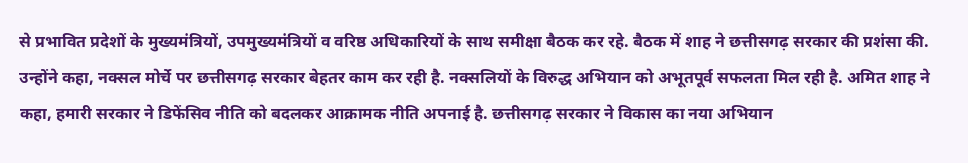से प्रभावित प्रदेशों के मुख्यमंत्रियों, उपमुख्यमंत्रियों व वरिष्ठ अधिकारियों के साथ समीक्षा बैठक कर रहे. बैठक में शाह ने छत्तीसगढ़ सरकार की प्रशंसा की. उन्होंने कहा, नक्सल मोर्चे पर छत्तीसगढ़ सरकार बेहतर काम कर रही है. नक्सलियों के विरुद्ध अभियान को अभूतपूर्व सफलता मिल रही है. अमित शाह ने कहा, हमारी सरकार ने डिफेंसिव नीति को बदलकर आक्रामक नीति अपनाई है. छत्तीसगढ़ सरकार ने विकास का नया अभियान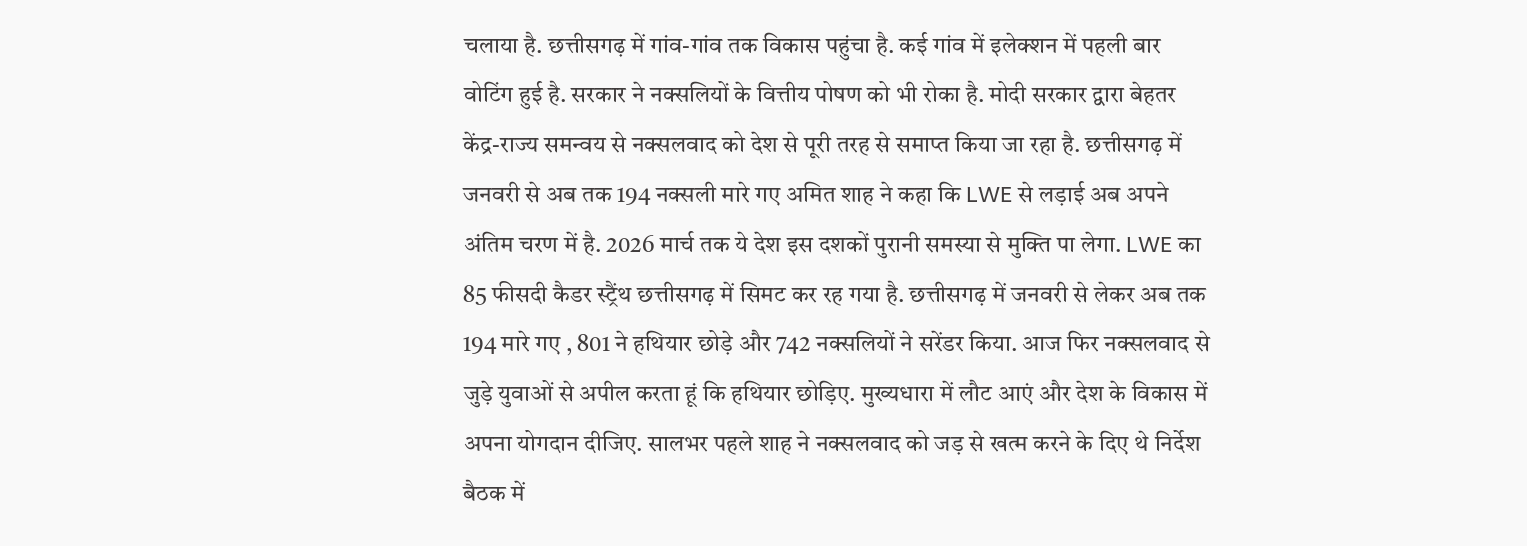चलाया है. छत्तीसगढ़ में गांव-गांव तक विकास पहुंचा है. कई गांव में इलेक्शन में पहली बार वोटिंग हुई है. सरकार ने नक्सलियों के वित्तीय पोषण को भी रोका है. मोदी सरकार द्वारा बेहतर केंद्र-राज्य समन्वय से नक्सलवाद को देश से पूरी तरह से समाप्त किया जा रहा है. छत्तीसगढ़ में जनवरी से अब तक 194 नक्सली मारे गए अमित शाह ने कहा कि LWE से लड़ाई अब अपने अंतिम चरण में है. 2026 मार्च तक ये देश इस दशकों पुरानी समस्या से मुक्ति पा लेगा. LWE का 85 फीसदी कैडर स्ट्रैंथ छत्तीसगढ़ में सिमट कर रह गया है. छत्तीसगढ़ में जनवरी से लेकर अब तक 194 मारे गए , 801 ने हथियार छोड़े और 742 नक्सलियों ने सरेंडर किया. आज फिर नक्सलवाद से जुड़े युवाओं से अपील करता हूं कि हथियार छोड़िए. मुख्यधारा में लौट आएं और देश के विकास में अपना योगदान दीजिए. सालभर पहले शाह ने नक्सलवाद को जड़ से खत्म करने के दिए थे निर्देश बैठक में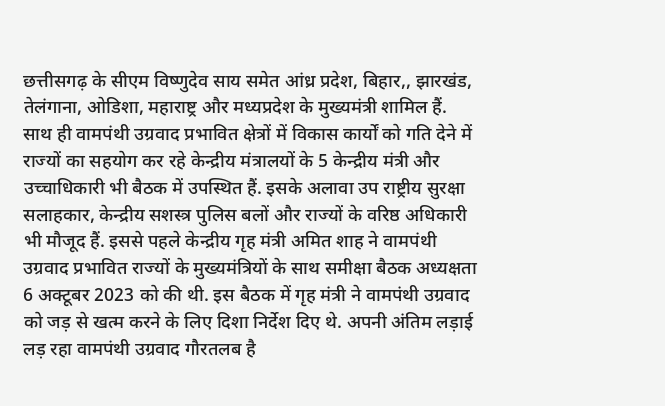छत्तीसगढ़ के सीएम विष्णुदेव साय समेत आंध्र प्रदेश, बिहार,, झारखंड, तेलंगाना, ओडिशा, महाराष्ट्र और मध्यप्रदेश के मुख्यमंत्री शामिल हैं. साथ ही वामपंथी उग्रवाद प्रभावित क्षेत्रों में विकास कार्यों को गति देने में राज्यों का सहयोग कर रहे केन्द्रीय मंत्रालयों के 5 केन्द्रीय मंत्री और उच्चाधिकारी भी बैठक में उपस्थित हैं. इसके अलावा उप राष्ट्रीय सुरक्षा सलाहकार, केन्द्रीय सशस्त्र पुलिस बलों और राज्यों के वरिष्ठ अधिकारी भी मौजूद हैं. इससे पहले केन्द्रीय गृह मंत्री अमित शाह ने वामपंथी उग्रवाद प्रभावित राज्यों के मुख्यमंत्रियों के साथ समीक्षा बैठक अध्यक्षता 6 अक्टूबर 2023 को की थी. इस बैठक में गृह मंत्री ने वामपंथी उग्रवाद को जड़ से खत्म करने के लिए दिशा निर्देश दिए थे. अपनी अंतिम लड़ाई लड़ रहा वामपंथी उग्रवाद गौरतलब है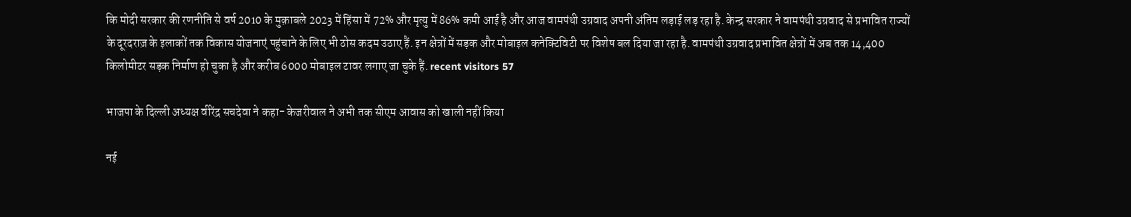कि मोदी सरकार की रणनीति से वर्ष 2010 के मुक़ाबले 2023 में हिंसा में 72% और मृत्यु में 86% कमी आई है और आज वामपंथी उग्रवाद अपनी अंतिम लड़ाई लड़ रहा है. केन्द्र सरकार ने वामपंथी उग्रवाद से प्रभावित राज्यों के दूरदराज़ के इलाकों तक विकास योजनाएं पहुंचाने के लिए भी ठोस कदम उठाए हैं. इन क्षेत्रों में सड़क और मोबाइल कनेक्टिविटी पर विशेष बल दिया जा रहा है. वामपंथी उग्रवाद प्रभावित क्षेत्रों में अब तक 14,400 किलोमीटर सड़क निर्माण हो चुका है और करीब 6000 मोबाइल टावर लगाए जा चुके हैं. recent visitors 57

भाजपा के दिल्ली अध्यक्ष वीरेंद्र सचदेवा ने कहा- केजरीवाल ने अभी तक सीएम आवास को खाली नहीं किया

नई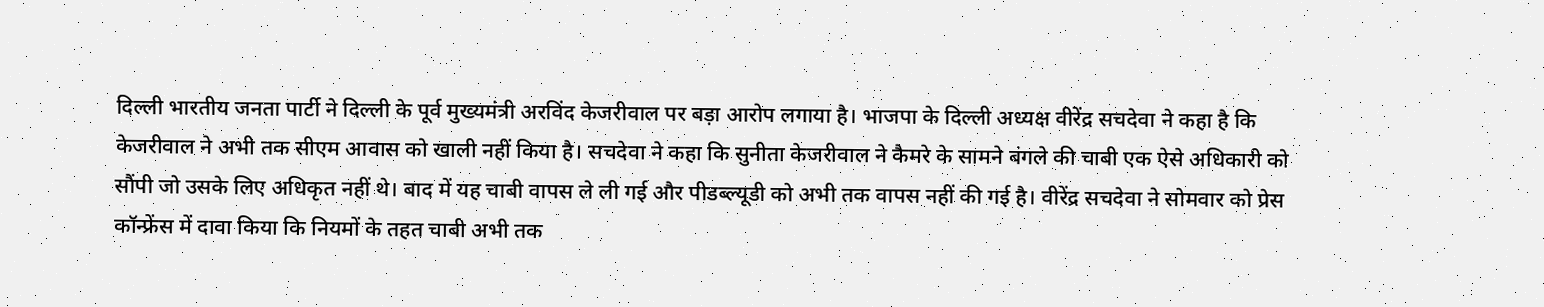दिल्ली भारतीय जनता पार्टी ने दिल्ली के पूर्व मुख्यमंत्री अरविंद केजरीवाल पर बड़ा आरोप लगाया है। भाजपा के दिल्ली अध्यक्ष वीरेंद्र सचदेवा ने कहा है कि केजरीवाल ने अभी तक सीएम आवास को खाली नहीं किया है। सचदेवा ने कहा कि सुनीता केजरीवाल ने कैमरे के सामने बंगले की चाबी एक ऐसे अधिकारी को सौंपी जो उसके लिए अधिकृत नहीं थे। बाद में यह चाबी वापस ले ली गई और पीडब्ल्यूडी को अभी तक वापस नहीं की गई है। वीरेंद्र सचदेवा ने सोमवार को प्रेस कॉन्फ्रेंस में दावा किया कि नियमों के तहत चाबी अभी तक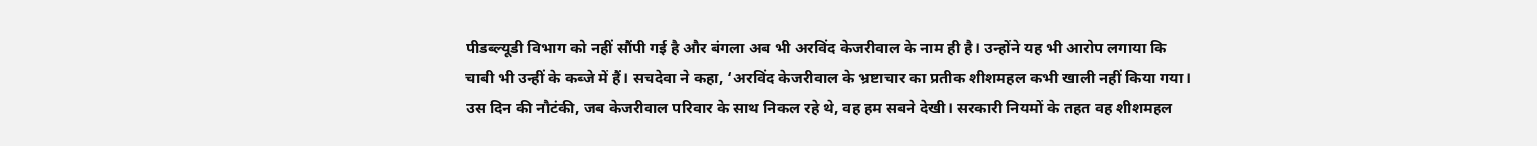पीडब्ल्यूडी विभाग को नहीं सौंपी गई है और बंगला अब भी अरविंद केजरीवाल के नाम ही है। उन्होंने यह भी आरोप लगाया कि चाबी भी उन्हीं के कब्जे में हैं। सचदेवा ने कहा, ‘अरविंद केजरीवाल के भ्रष्टाचार का प्रतीक शीशमहल कभी खाली नहीं किया गया। उस दिन की नौटंकी, जब केजरीवाल परिवार के साथ निकल रहे थे, वह हम सबने देखी। सरकारी नियमों के तहत वह शीशमहल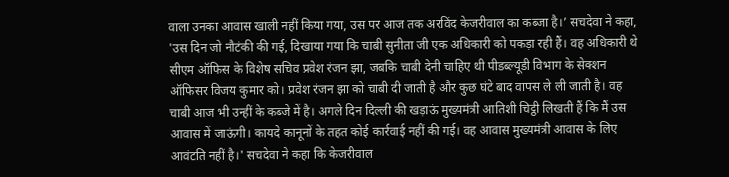वाला उनका आवास खाली नहीं किया गया, उस पर आज तक अरविंद केजरीवाल का कब्जा है।’ सचदेवा ने कहा, 'उस दिन जो नौटंकी की गई, दिखाया गया कि चाबी सुनीता जी एक अधिकारी को पकड़ा रही हैं। वह अधिकारी थे सीएम ऑफिस के विशेष सचिव प्रवेश रंजन झा, जबकि चाबी देनी चाहिए थी पीडब्ल्यूडी विभाग के सेक्शन ऑफिसर विजय कुमार को। प्रवेश रंजन झा को चाबी दी जाती है और कुछ घंटे बाद वापस ले ली जाती है। वह चाबी आज भी उन्हीं के कब्जे में है। अगले दिन दिल्ली की खड़ाऊं मुख्यमंत्री आतिशी चिट्ठी लिखती हैं कि मैं उस आवास में जाऊंगी। कायदे कानूनों के तहत कोई कार्रवाई नहीं की गई। वह आवास मुख्यमंत्री आवास के लिए आवंटति नहीं है।' सचदेवा ने कहा कि केजरीवाल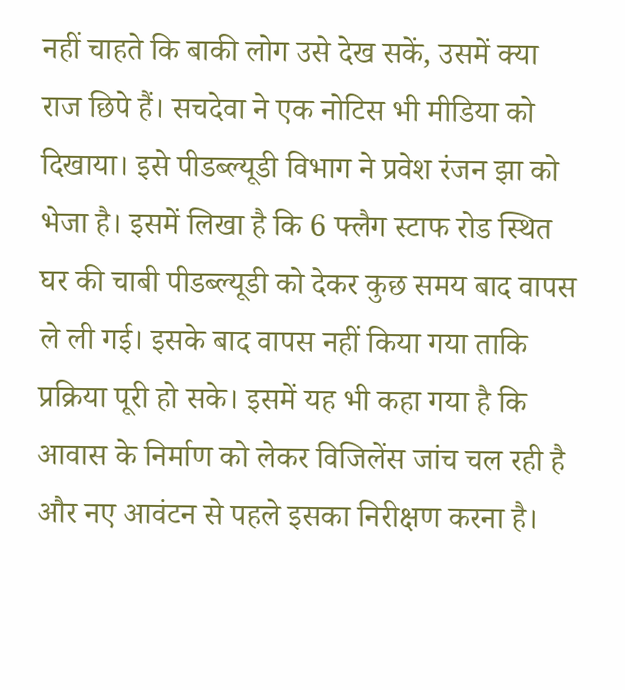नहीं चाहते कि बाकी लोग उसे देख सकें, उसमें क्या राज छिपे हैं। सचदेवा ने एक नोटिस भी मीडिया को दिखाया। इसे पीडब्ल्यूडी विभाग ने प्रवेश रंजन झा को भेजा है। इसमें लिखा है कि 6 फ्लैग स्टाफ रोड स्थित घर की चाबी पीडब्ल्यूडी को देकर कुछ समय बाद वापस ले ली गई। इसके बाद वापस नहीं किया गया ताकि प्रक्रिया पूरी हो सके। इसमें यह भी कहा गया है कि आवास के निर्माण को लेकर विजिलेंस जांच चल रही है और नए आवंटन से पहले इसका निरीक्षण करना है।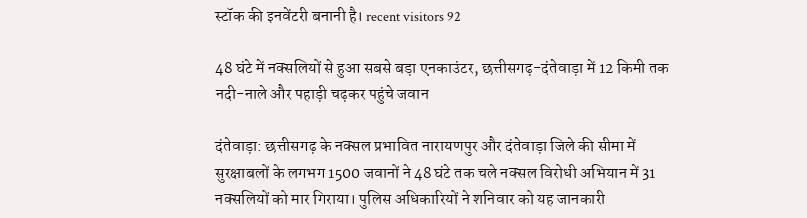स्टॉक की इनवेंटरी बनानी है। recent visitors 92

48 घंटे में नक्सलियों से हुआ सबसे बड़ा एनकाउंटर, छत्तीसगढ़-दंतेवाड़ा में 12 किमी तक नदी-नाले और पहाड़ी चढ़कर पहुंचे जवान

दंतेवाड़ा: छत्तीसगढ़ के नक्सल प्रभावित नारायणपुर और दंतेवाड़ा जिले की सीमा में सुरक्षाबलों के लगभग 1500 जवानों ने 48 घंटे तक चले नक्सल विरोधी अभियान में 31 नक्सलियों को मार गिराया। पुलिस अधिकारियों ने शनिवार को यह जानकारी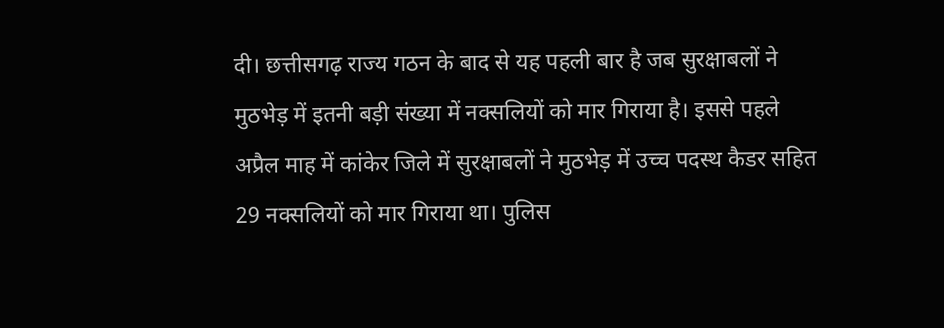दी। छत्तीसगढ़ राज्य गठन के बाद से यह पहली बार है जब सुरक्षाबलों ने मुठभेड़ में इतनी बड़ी संख्या में नक्सलियों को मार गिराया है। इससे पहले अप्रैल माह में कांकेर जिले में सुरक्षाबलों ने मुठभेड़ में उच्च पदस्थ कैडर सहित 29 नक्सलियों को मार गिराया था। पुलिस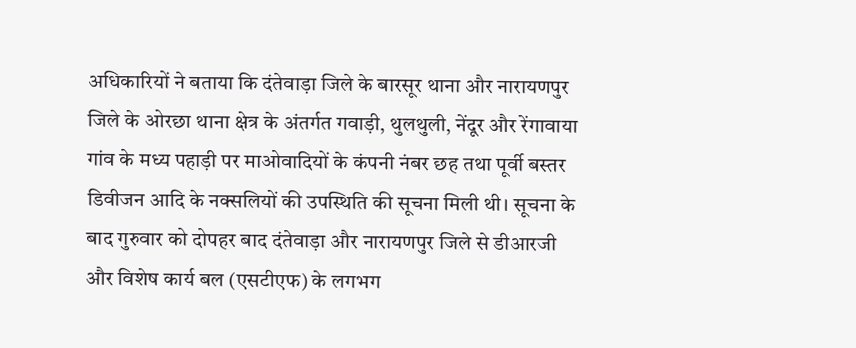अधिकारियों ने बताया कि दंतेवाड़ा जिले के बारसूर थाना और नारायणपुर जिले के ओरछा थाना क्षेत्र के अंतर्गत गवाड़ी, थुलथुली, नेंदूर और रेंगावाया गांव के मध्य पहाड़ी पर माओवादियों के कंपनी नंबर छह तथा पूर्वी बस्तर डिवीजन आदि के नक्सलियों की उपस्थिति की सूचना मिली थी। सूचना के बाद गुरुवार को दोपहर बाद दंतेवाड़ा और नारायणपुर जिले से डीआरजी और विशेष कार्य बल (एसटीएफ) के लगभग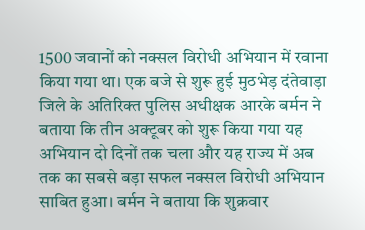1500 जवानों को नक्सल विरोधी अभियान में रवाना किया गया था। एक बजे से शुरू हुई मुठभेड़ दंतेवाड़ा जिले के अतिरिक्त पुलिस अधीक्षक आरके बर्मन ने बताया कि तीन अक्टूबर को शुरू किया गया यह अभियान दो दिनों तक चला और यह राज्य में अब तक का सबसे बड़ा सफल नक्सल विरोधी अभियान साबित हुआ। बर्मन ने बताया कि शुक्रवार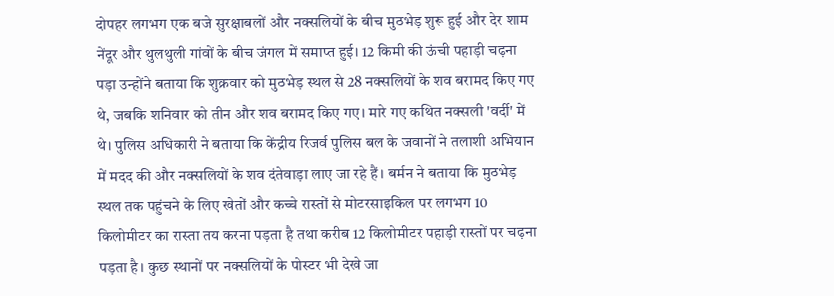दोपहर लगभग एक बजे सुरक्षाबलों और नक्सलियों के बीच मुठभेड़ शुरू हुई और देर शाम नेंदूर और थुलथुली गांवों के बीच जंगल में समाप्त हुई। 12 किमी की ऊंची पहाड़ी चढ़ना पड़ा उन्होंने बताया कि शुक्रवार को मुठभेड़ स्थल से 28 नक्सलियों के शव बरामद किए गए थे, जबकि शनिवार को तीन और शव बरामद किए गए। मारे गए कथित नक्सली 'वर्दी' में थे। पुलिस अधिकारी ने बताया कि केंद्रीय रिजर्व पुलिस बल के जवानों ने तलाशी अभियान में मदद की और नक्सलियों के शव दंतेवाड़ा लाए जा रहे हैं। बर्मन ने बताया कि मुठभेड़ स्थल तक पहुंचने के लिए खेतों और कच्चे रास्तों से मोटरसाइकिल पर लगभग 10 किलोमीटर का रास्ता तय करना पड़ता है तथा करीब 12 किलोमीटर पहाड़ी रास्तों पर चढ़ना पड़ता है। कुछ स्थानों पर नक्सलियों के पोस्टर भी देखे जा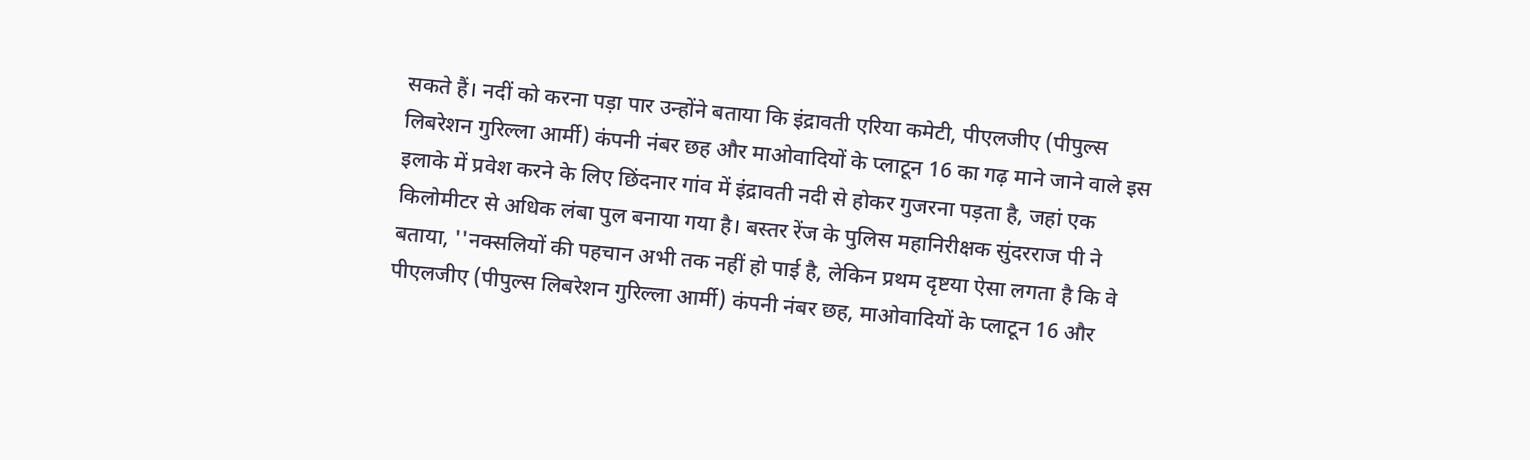सकते हैं। नदीं को करना पड़ा पार उन्होंने बताया कि इंद्रावती एरिया कमेटी, पीएलजीए (पीपुल्स लिबरेशन गुरिल्ला आर्मी) कंपनी नंबर छह और माओवादियों के प्लाटून 16 का गढ़ माने जाने वाले इस इलाके में प्रवेश करने के लिए छिंदनार गांव में इंद्रावती नदी से होकर गुजरना पड़ता है, जहां एक किलोमीटर से अधिक लंबा पुल बनाया गया है। बस्तर रेंज के पुलिस महानिरीक्षक सुंदरराज पी ने बताया, ''नक्सलियों की पहचान अभी तक नहीं हो पाई है, लेकिन प्रथम दृष्टया ऐसा लगता है कि वे पीएलजीए (पीपुल्स लिबरेशन गुरिल्ला आर्मी) कंपनी नंबर छह, माओवादियों के प्लाटून 16 और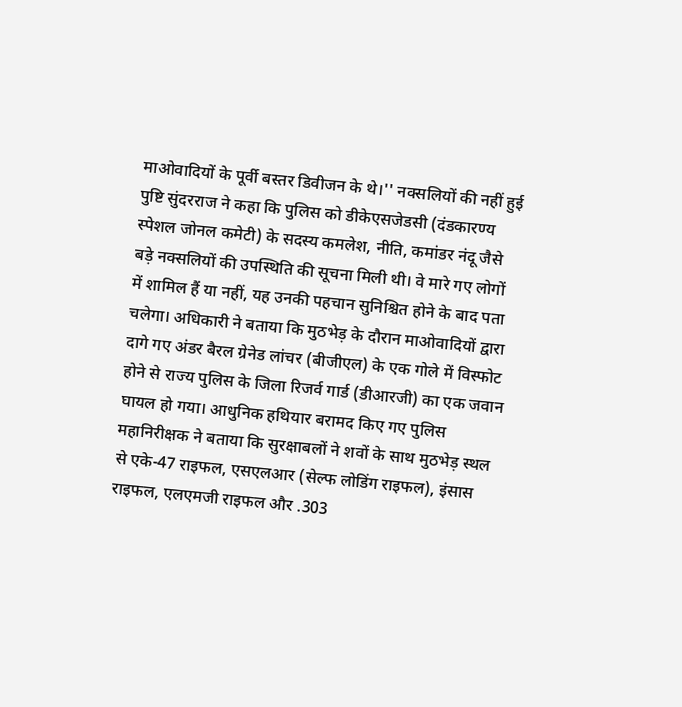माओवादियों के पूर्वी बस्तर डिवीजन के थे।'' नक्सलियों की नहीं हुई पुष्टि सुंदरराज ने कहा कि पुलिस को डीकेएसजेडसी (दंडकारण्य स्पेशल जोनल कमेटी) के सदस्य कमलेश, नीति, कमांडर नंदू जैसे बड़े नक्सलियों की उपस्थिति की सूचना मिली थी। वे मारे गए लोगों में शामिल हैं या नहीं, यह उनकी पहचान सुनिश्चित होने के बाद पता चलेगा। अधिकारी ने बताया कि मुठभेड़ के दौरान माओवादियों द्वारा दागे गए अंडर बैरल ग्रेनेड लांचर (बीजीएल) के एक गोले में विस्फोट होने से राज्य पुलिस के जिला रिजर्व गार्ड (डीआरजी) का एक जवान घायल हो गया। आधुनिक हथियार बरामद किए गए पुलिस महानिरीक्षक ने बताया कि सुरक्षाबलों ने शवों के साथ मुठभेड़ स्थल से एके-47 राइफल, एसएलआर (सेल्फ लोडिंग राइफल), इंसास राइफल, एलएमजी राइफल और .303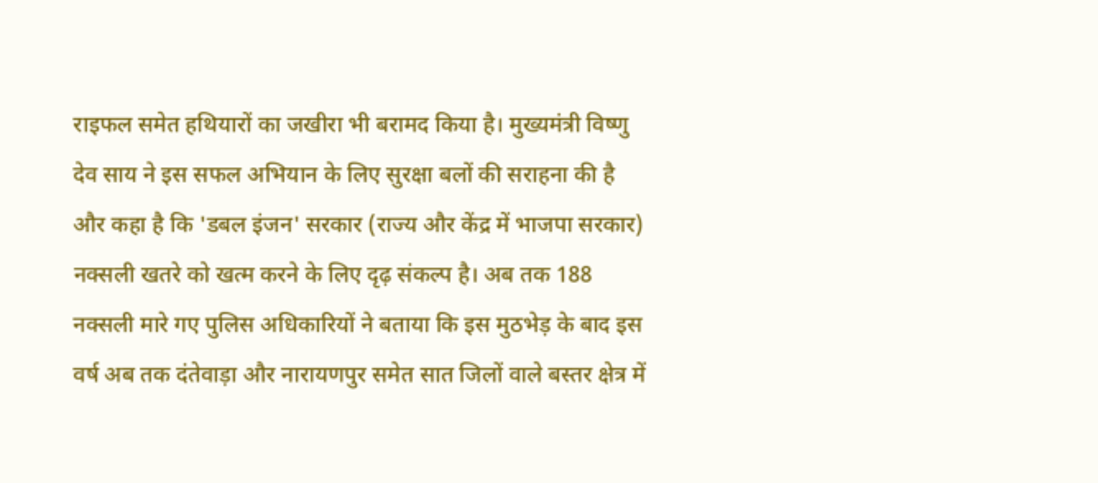राइफल समेत हथियारों का जखीरा भी बरामद किया है। मुख्यमंत्री विष्णु देव साय ने इस सफल अभियान के लिए सुरक्षा बलों की सराहना की है और कहा है कि 'डबल इंजन' सरकार (राज्य और केंद्र में भाजपा सरकार) नक्सली खतरे को खत्म करने के लिए दृढ़ संकल्प है। अब तक 188 नक्सली मारे गए पुलिस अधिकारियों ने बताया कि इस मुठभेड़ के बाद इस वर्ष अब तक दंतेवाड़ा और नारायणपुर समेत सात जिलों वाले बस्तर क्षेत्र में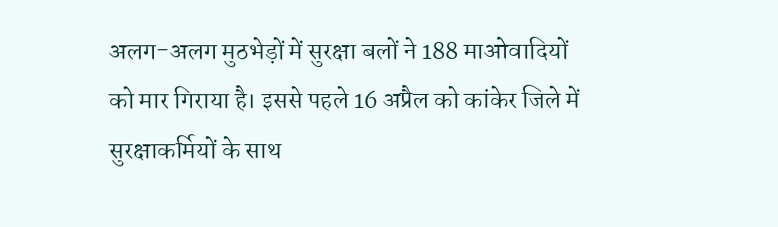अलग-अलग मुठभेड़ों में सुरक्षा बलों ने 188 माओवादियों को मार गिराया है। इससे पहले 16 अप्रैल को कांकेर जिले में सुरक्षाकर्मियों के साथ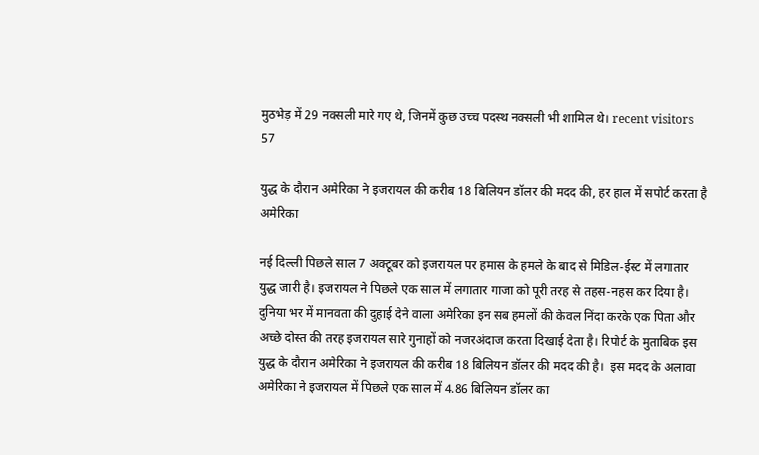मुठभेड़ में 29 नक्सली मारे गए थे, जिनमें कुछ उच्च पदस्थ नक्सली भी शामिल थे। recent visitors 57

युद्ध के दौरान अमेरिका ने इजरायल की करीब 18 बिलियन डॉलर की मदद की, हर हाल में सपोर्ट करता है अमेरिका

नई दिल्ली पिछले साल 7 अक्टूबर को इजरायल पर हमास के हमले के बाद से मिडिल-ईस्ट में लगातार युद्ध जारी है। इजरायल ने पिछले एक साल में लगातार गाजा को पूरी तरह से तहस-नहस कर दिया है। दुनिया भर में मानवता की दुहाई देने वाला अमेरिका इन सब हमलों की केवल निंदा करके एक पिता और अच्छे दोस्त की तरह इजरायल सारे गुनाहों को नजरअंदाज करता दिखाई देता है। रिपोर्ट के मुताबिक इस युद्ध के दौरान अमेरिका ने इजरायल की करीब 18 बिलियन डॉलर की मदद की है।  इस मदद के अलावा अमेरिका ने इजरायल में पिछले एक साल में 4.86 बिलियन डॉलर का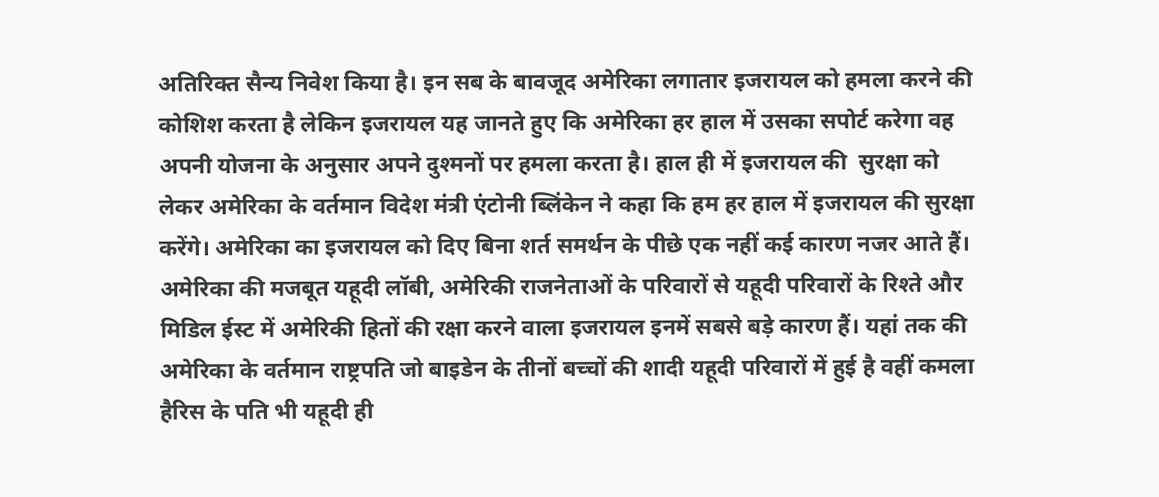अतिरिक्त सैन्य निवेश किया है। इन सब के बावजूद अमेरिका लगातार इजरायल को हमला करने की कोशिश करता है लेकिन इजरायल यह जानते हुए कि अमेरिका हर हाल में उसका सपोर्ट करेगा वह अपनी योजना के अनुसार अपने दुश्मनों पर हमला करता है। हाल ही में इजरायल की  सुरक्षा को लेकर अमेरिका के वर्तमान विदेश मंत्री एंटोनी ब्लिंकेन ने कहा कि हम हर हाल में इजरायल की सुरक्षा करेंगे। अमेरिका का इजरायल को दिए बिना शर्त समर्थन के पीछे एक नहीं कई कारण नजर आते हैं। अमेरिका की मजबूत यहूदी लॉबी, अमेरिकी राजनेताओं के परिवारों से यहूदी परिवारों के रिश्ते और मिडिल ईस्ट में अमेरिकी हितों की रक्षा करने वाला इजरायल इनमें सबसे बड़े कारण हैं। यहां तक की अमेरिका के वर्तमान राष्ट्रपति जो बाइडेन के तीनों बच्चों की शादी यहूदी परिवारों में हुई है वहीं कमला हैरिस के पति भी यहूदी ही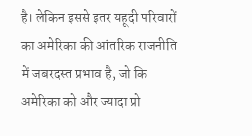है। लेकिन इससे इतर यहूदी परिवारों का अमेरिका की आंतरिक राजनीति में जबरदस्त प्रभाव है, जो कि अमेरिका को और ज्यादा प्रो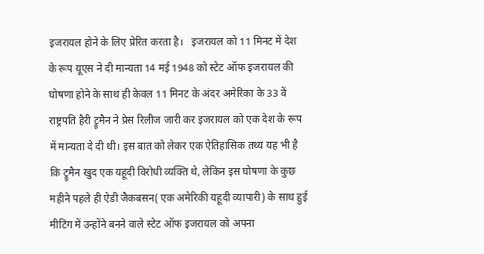इजरायल होने के लिए प्रेरित करता है।   इजरायल को 11 मिनट में देश के रूप यूएस ने दी मान्यता 14 मई 1948 को स्टेट ऑफ इजरायल की घोषणा होने के साथ ही केवल 11 मिनट के अंदर अमेरिका के 33 वें राष्ट्रपति हैरी ट्रूमैन ने प्रेस रिलीज जारी कर इजरायल को एक देश के रूप में मान्यता दे दी थी। इस बात को लेकर एक ऐतिहासिक तथ्य यह भी है कि ट्रूमैन खुद एक यहूदी विरोधी व्यक्ति थे, लेकिन इस घोषणा के कुछ महीने पहले ही ऐडी जैकबसन( एक अमेरिकी यहूदी व्यापारी) के साथ हुई मीटिंग में उन्होंने बनने वाले स्टेट ऑफ इजरायल को अपना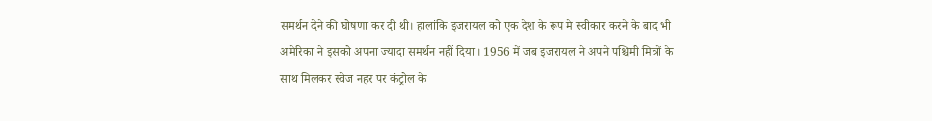समर्थन देने की घोषणा कर दी थी। हालांकि इजरायल को एक देश के रूप मे स्वीकार करने के बाद भी अमेरिका ने इसको अपना ज्यादा समर्थन नहीं दिया। 1956 में जब इजरायल ने अपने पश्चिमी मित्रों के साथ मिलकर स्वेज नहर पर कंट्रोल के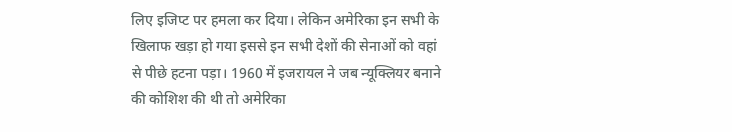लिए इजिप्ट पर हमला कर दिया। लेकिन अमेरिका इन सभी के खिलाफ खड़ा हो गया इससे इन सभी देशों की सेनाओं को वहां से पीछे हटना पड़ा। 1960 में इजरायल ने जब न्यूक्लियर बनाने की कोशिश की थी तो अमेरिका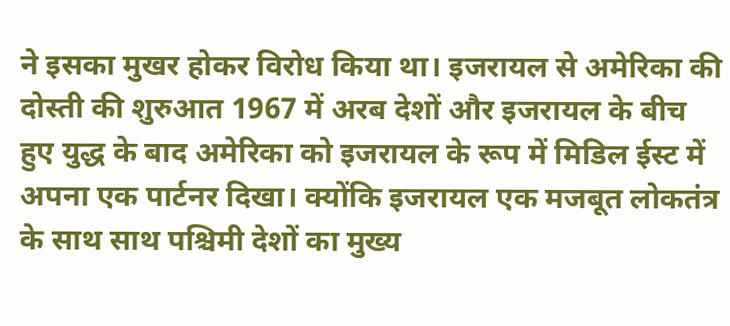ने इसका मुखर होकर विरोध किया था। इजरायल से अमेरिका की दोस्ती की शुरुआत 1967 में अरब देशों और इजरायल के बीच हुए युद्ध के बाद अमेरिका को इजरायल के रूप में मिडिल ईस्ट में अपना एक पार्टनर दिखा। क्योंकि इजरायल एक मजबूत लोकतंत्र के साथ साथ पश्चिमी देशों का मुख्य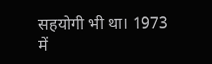सहयोगी भी था। 1973 में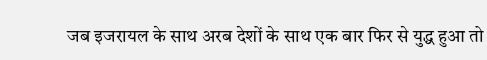जब इजरायल के साथ अरब देशों के साथ एक बार फिर से युद्ध हुआ तो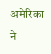अमेरिका ने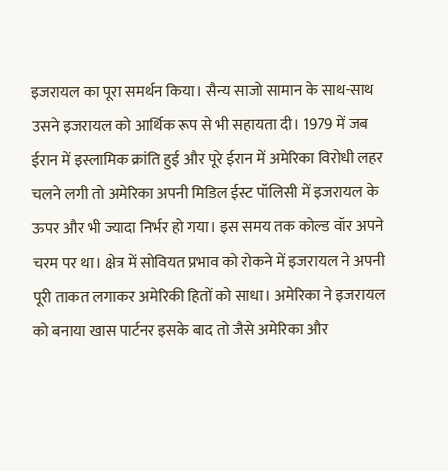इजरायल का पूरा समर्थन किया। सैन्य साजो सामान के साथ-साथ उसने इजरायल को आर्थिक रूप से भी सहायता दी। 1979 में जब ईरान में इस्लामिक क्रांति हुई और पूरे ईरान में अमेरिका विरोधी लहर चलने लगी तो अमेरिका अपनी मिडिल ईस्ट पॉलिसी में इजरायल के ऊपर और भी ज्यादा निर्भर हो गया। इस समय तक कोल्ड वॉर अपने चरम पर था। क्षेत्र में सोवियत प्रभाव को रोकने में इजरायल ने अपनी पूरी ताकत लगाकर अमेरिकी हितों को साधा। अमेरिका ने इजरायल को बनाया खास पार्टनर इसके बाद तो जैसे अमेरिका और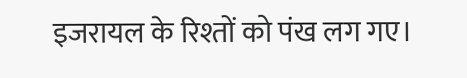इजरायल के रिश्तों को पंख लग गए।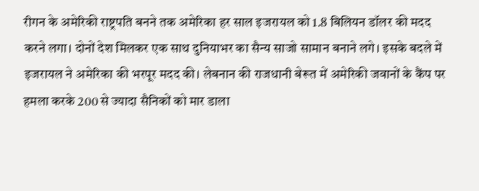रीगन के अमेरिकी राष्ट्रपति बनने तक अमेरिका हर साल इजरायल को 1.8 बिलियन डॉलर की मदद करने लगा। दोनों देश मिलकर एक साथ दुनियाभर का सैन्य साजो सामान बनाने लगे। इसके बदले में इजरायल ने अमेरिका की भरपूर मदद की। लेबनान की राजधानी बेरूत में अमेरिकी जवानों के कैंप पर हमला करके 200 से ज्यादा सैनिकों को मार डाला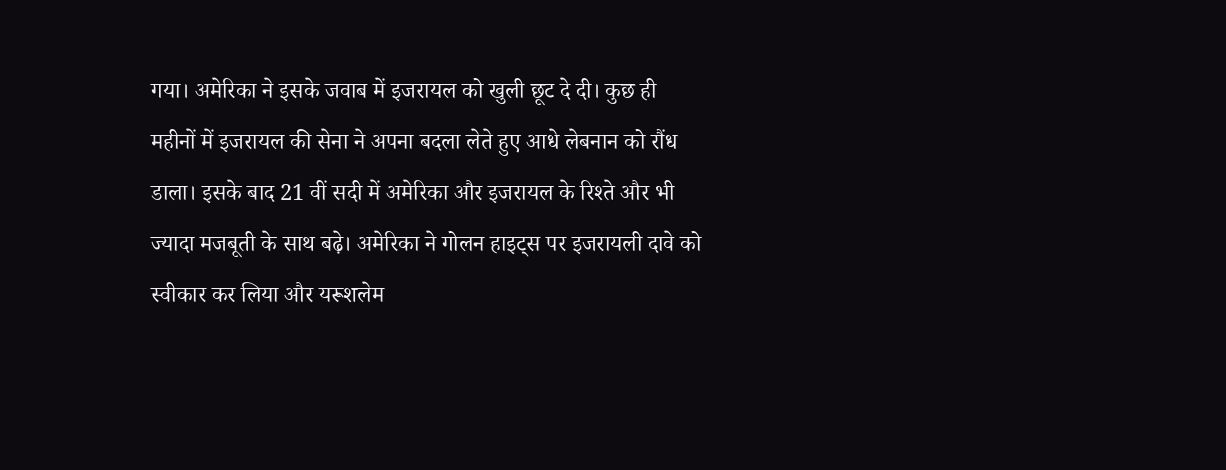गया। अमेरिका ने इसके जवाब में इजरायल को खुली छूट दे दी। कुछ ही महीनों में इजरायल की सेना ने अपना बदला लेते हुए आधे लेबनान को रौंध डाला। इसके बाद 21 वीं सदी में अमेरिका और इजरायल के रिश्ते और भी ज्यादा मजबूती के साथ बढ़े। अमेरिका ने गोलन हाइट्स पर इजरायली दावे को स्वीकार कर लिया और यरूशलेम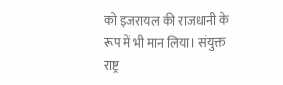को इजरायल की राजधानी के रूप में भी मान लिया। संयुक्त राष्ट्र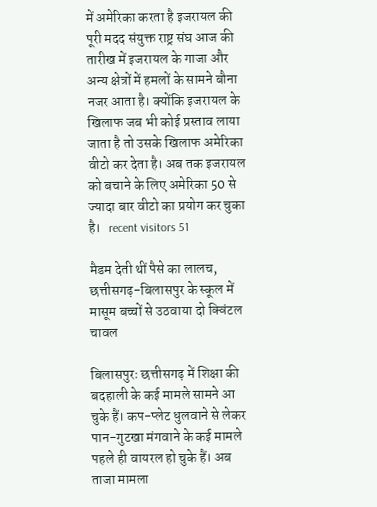में अमेरिका करता है इजरायल की पूरी मदद संयुक्त राष्ट्र संघ आज की तारीख में इजरायल के गाजा और अन्य क्षेत्रों में हमलों के सामने बौना नजर आता है। क्योंकि इजरायल के खिलाफ जब भी कोई प्रस्ताव लाया जाता है तो उसके खिलाफ अमेरिका वीटो कर देता है। अब तक इजरायल को बचाने के लिए अमेरिका 50 से ज्यादा बार वीटो का प्रयोग कर चुका है।   recent visitors 51

मैडम देती थीं पैसे का लालच, छत्तीसगढ़-बिलासपुर के स्कूल में मासूम बच्चों से उठवाया दो क्विंटल चावल

बिलासपुरः छत्तीसगढ़ में शिक्षा की बदहाली के कई मामले सामने आ चुके हैं। कप-प्लेट धुलवाने से लेकर पान-गुटखा मंगवाने के कई मामले पहले ही वायरल हो चुके हैं। अब ताजा मामला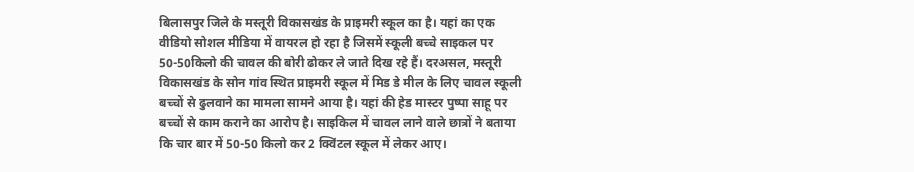बिलासपुर जिले के मस्तूरी विकासखंड के प्राइमरी स्कूल का है। यहां का एक वीडियो सोशल मीडिया में वायरल हो रहा है जिसमें स्कूली बच्चे साइकल पर 50-50किलो की चावल की बोरी ढोकर ले जाते दिख रहे हैं। दरअसल, मस्तूरी विकासखंड के सोन गांव स्थित प्राइमरी स्कूल में मिड डे मील के लिए चावल स्कूली बच्चों से ढुलवाने का मामला सामने आया है। यहां की हेड मास्टर पुष्पा साहू पर बच्चों से काम कराने का आरोप है। साइकिल में चावल लाने वाले छात्रों ने बताया कि चार बार में 50-50 किलो कर 2 क्विंटल स्कूल में लेकर आए।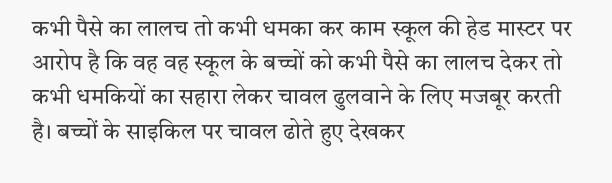कभी पैसे का लालच तो कभी धमका कर काम स्कूल की हेड मास्टर पर आरोप है कि वह वह स्कूल के बच्चों को कभी पैसे का लालच देकर तो कभी धमकियों का सहारा लेकर चावल ढुलवाने के लिए मजबूर करती है। बच्चों के साइकिल पर चावल ढोते हुए देखकर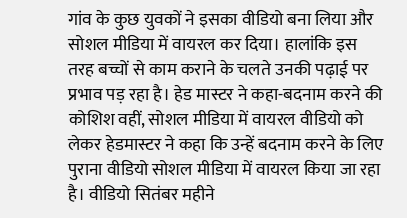गांव के कुछ युवकों ने इसका वीडियो बना लिया और सोशल मीडिया में वायरल कर दिया। हालांकि इस तरह बच्चों से काम कराने के चलते उनकी पढ़ाई पर प्रभाव पड़ रहा है। हेड मास्टर ने कहा-बदनाम करने की कोशिश वहीं, सोशल मीडिया में वायरल वीडियो को लेकर हेडमास्टर ने कहा कि उन्हें बदनाम करने के लिए पुराना वीडियो सोशल मीडिया में वायरल किया जा रहा है। वीडियो सितंबर महीने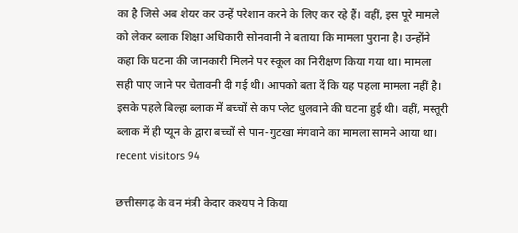का है जिसे अब शेयर कर उन्हें परेशान करने के लिए कर रहे हैं। वहीं, इस पूरे मामले को लेकर ब्लाक शिक्षा अधिकारी सोनवानी ने बताया कि मामला पुराना है। उन्होंने कहा कि घटना की जानकारी मिलने पर स्कूल का निरीक्षण किया गया था। मामला सही पाए जाने पर चेतावनी दी गई थी। आपको बता दें कि यह पहला मामला नहीं है। इसके पहले बिल्हा ब्लाक में बच्चों से कप प्लेट धुलवाने की घटना हुई थी। वहीं, मस्तूरी ब्लाक में ही प्यून के द्वारा बच्चों से पान-गुटखा मंगवाने का मामला सामने आया था। recent visitors 94

छत्तीसगढ़ के वन मंत्री केदार कश्यप ने किया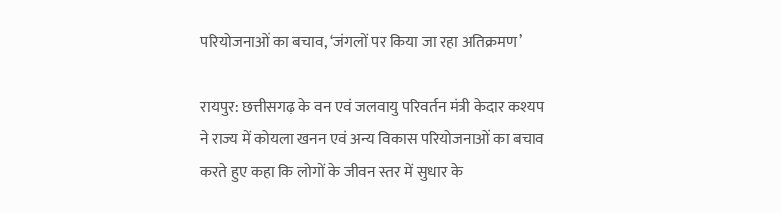परियोजनाओं का बचाव, ‘जंगलों पर किया जा रहा अतिक्रमण’

रायपुर: छत्तीसगढ़ के वन एवं जलवायु परिवर्तन मंत्री केदार कश्यप ने राज्य में कोयला खनन एवं अन्य विकास परियोजनाओं का बचाव करते हुए कहा कि लोगों के जीवन स्तर में सुधार के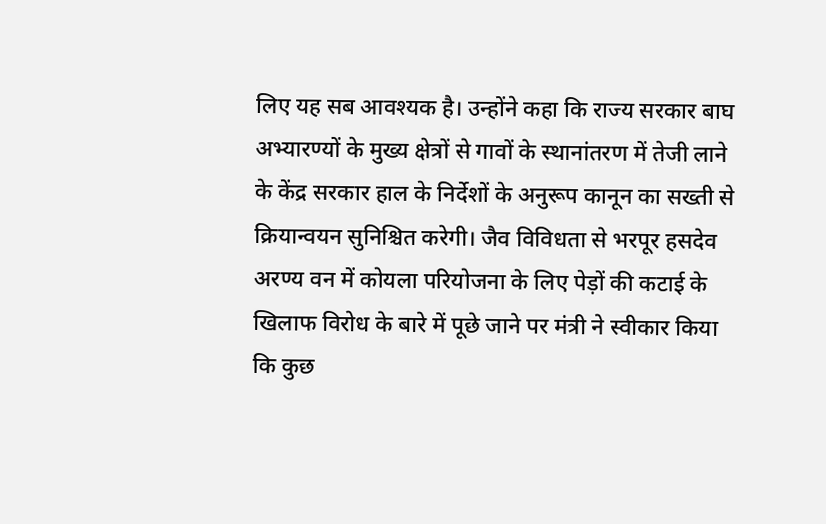लिए यह सब आवश्यक है। उन्होंने कहा कि राज्य सरकार बाघ अभ्यारण्यों के मुख्य क्षेत्रों से गावों के स्थानांतरण में तेजी लाने के केंद्र सरकार हाल के निर्देशों के अनुरूप कानून का सख्ती से क्रियान्वयन सुनिश्चित करेगी। जैव विविधता से भरपूर हसदेव अरण्य वन में कोयला परियोजना के लिए पेड़ों की कटाई के खिलाफ विरोध के बारे में पूछे जाने पर मंत्री ने स्वीकार किया कि कुछ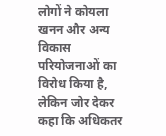लोगों ने कोयला खनन और अन्य विकास परियोजनाओं का विरोध किया है, लेकिन जोर देकर कहा कि अधिकतर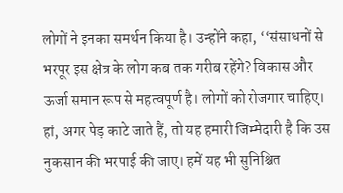लोगों ने इनका समर्थन किया है। उन्होंने कहा, ‘‘संसाधनों से भरपूर इस क्षेत्र के लोग कब तक गरीब रहेंगे? विकास और ऊर्जा समान रूप से महत्वपूर्ण है। लोगों को रोजगार चाहिए। हां, अगर पेड़ काटे जाते हैं, तो यह हमारी जिम्मेदारी है कि उस नुकसान की भरपाई की जाए। हमें यह भी सुनिश्चित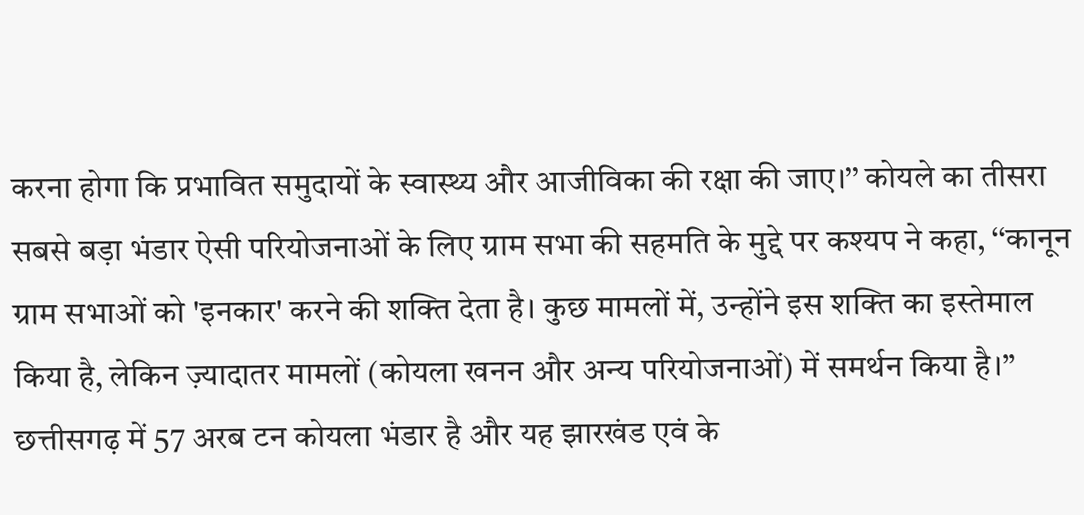करना होगा कि प्रभावित समुदायों के स्वास्थ्य और आजीविका की रक्षा की जाए।’’ कोयले का तीसरा सबसे बड़ा भंडार ऐसी परियोजनाओं के लिए ग्राम सभा की सहमति के मुद्दे पर कश्यप ने कहा, ‘‘कानून ग्राम सभाओं को 'इनकार' करने की शक्ति देता है। कुछ मामलों में, उन्होंने इस शक्ति का इस्तेमाल किया है, लेकिन ज़्यादातर मामलों (कोयला खनन और अन्य परियोजनाओं) में समर्थन किया है।’’ छत्तीसगढ़ में 57 अरब टन कोयला भंडार है और यह झारखंड एवं के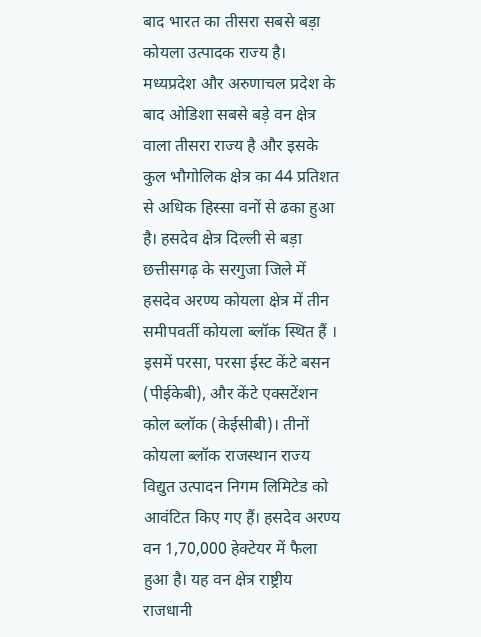बाद भारत का तीसरा सबसे बड़ा कोयला उत्पादक राज्य है। मध्यप्रदेश और अरुणाचल प्रदेश के बाद ओडिशा सबसे बड़े वन क्षेत्र वाला तीसरा राज्य है और इसके कुल भौगोलिक क्षेत्र का 44 प्रतिशत से अधिक हिस्सा वनों से ढका हुआ है। हसदेव क्षेत्र दिल्ली से बड़ा छत्तीसगढ़ के सरगुजा जिले में हसदेव अरण्य कोयला क्षेत्र में तीन समीपवर्ती कोयला ब्लॉक स्थित हैं । इसमें परसा, परसा ईस्ट केंटे बसन (पीईकेबी), और केंटे एक्सटेंशन कोल ब्लॉक (केईसीबी)। तीनों कोयला ब्लॉक राजस्थान राज्य विद्युत उत्पादन निगम लिमिटेड को आवंटित किए गए हैं। हसदेव अरण्य वन 1,70,000 हेक्टेयर में फैला हुआ है। यह वन क्षेत्र राष्ट्रीय राजधानी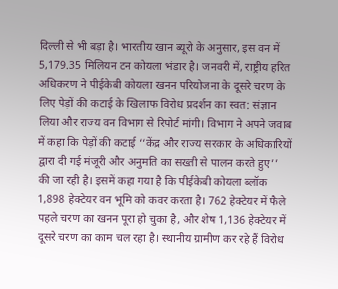दिल्ली से भी बड़ा है। भारतीय खान ब्यूरो के अनुसार, इस वन में 5,179.35 मिलियन टन कोयला भंडार है। जनवरी में, राष्ट्रीय हरित अधिकरण ने पीईकेबी कोयला खनन परियोजना के दूसरे चरण के लिए पेड़ों की कटाई के खिलाफ विरोध प्रदर्शन का स्वत: संज्ञान लिया और राज्य वन विभाग से रिपोर्ट मांगी। विभाग ने अपने जवाब में कहा कि पेड़ों की कटाई ‘‘केंद्र और राज्य सरकार के अधिकारियों द्वारा दी गई मंजूरी और अनुमति का सख्ती से पालन करते हुए’’ की जा रही है। इसमें कहा गया है कि पीईकेबी कोयला ब्लॉक 1,898 हेक्टेयर वन भूमि को कवर करता है। 762 हेक्टेयर में फैले पहले चरण का खनन पूरा हो चुका है, और शेष 1,136 हेक्टेयर में दूसरे चरण का काम चल रहा है। स्थानीय ग्रामीण कर रहे हैं विरोध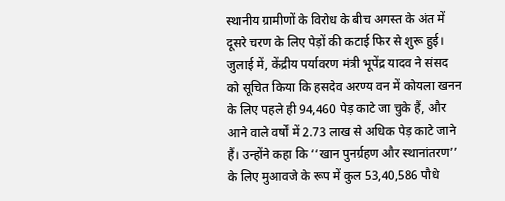स्थानीय ग्रामीणों के विरोध के बीच अगस्त के अंत में दूसरे चरण के लिए पेड़ों की कटाई फिर से शुरू हुई। जुलाई में, केंद्रीय पर्यावरण मंत्री भूपेंद्र यादव ने संसद को सूचित किया कि हसदेव अरण्य वन में कोयला खनन के लिए पहले ही 94,460 पेड़ काटे जा चुके हैं, और आने वाले वर्षों में 2.73 लाख से अधिक पेड़ काटे जाने हैं। उन्होंने कहा कि ‘‘खान पुनर्ग्रहण और स्थानांतरण’’ के लिए मुआवजे के रूप में कुल 53,40,586 पौधे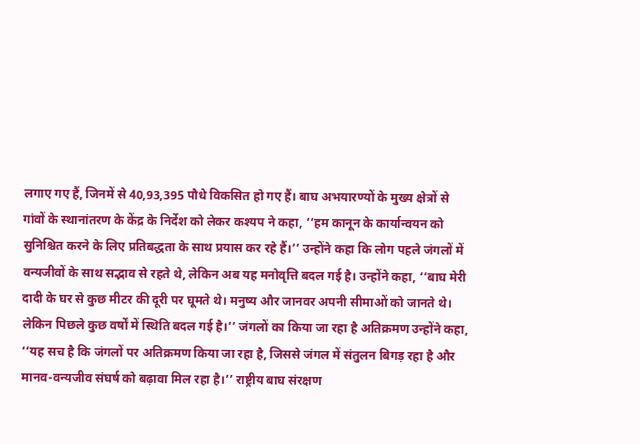लगाए गए हैं, जिनमें से 40,93,395 पौधे विकसित हो गए हैं। बाघ अभयारण्यों के मुख्य क्षेत्रों से गांवों के स्थानांतरण के केंद्र के निर्देश को लेकर कश्यप ने कहा, ‘‘हम कानून के कार्यान्वयन को सुनिश्चित करने के लिए प्रतिबद्धता के साथ प्रयास कर रहे हैं।’’ उन्होंने कहा कि लोग पहले जंगलों में वन्यजीवों के साथ सद्भाव से रहते थे, लेकिन अब यह मनोवृत्ति बदल गई है। उन्होंने कहा, ‘‘बाघ मेरी दादी के घर से कुछ मीटर की दूरी पर घूमते थे। मनुष्य और जानवर अपनी सीमाओं को जानते थे। लेकिन पिछले कुछ वर्षों में स्थिति बदल गई है।’’ जंगलों का किया जा रहा है अतिक्रमण उन्होंने कहा, ‘‘यह सच है कि जंगलों पर अतिक्रमण किया जा रहा है, जिससे जंगल में संतुलन बिगड़ रहा है और मानव-वन्यजीव संघर्ष को बढ़ावा मिल रहा है।’’ राष्ट्रीय बाघ संरक्षण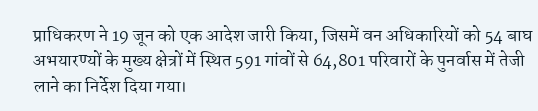प्राधिकरण ने 19 जून को एक आदेश जारी किया, जिसमें वन अधिकारियों को 54 बाघ अभयारण्यों के मुख्य क्षेत्रों में स्थित 591 गांवों से 64,801 परिवारों के पुनर्वास में तेजी लाने का निर्देश दिया गया।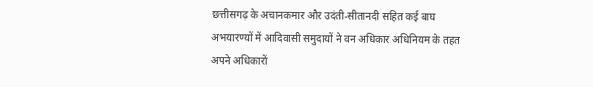छत्तीसगढ़ के अचानकमार और उदंती-सीतानदी सहित कई बाघ अभयारण्यों में आदिवासी समुदायों ने वन अधिकार अधिनियम के तहत अपने अधिकारों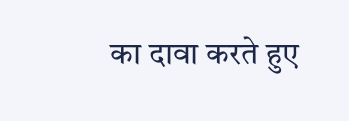का दावा करते हुए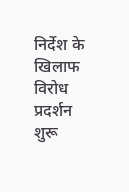निर्देश के खिलाफ विरोध प्रदर्शन शुरू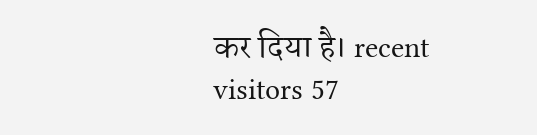कर दिया है। recent visitors 57